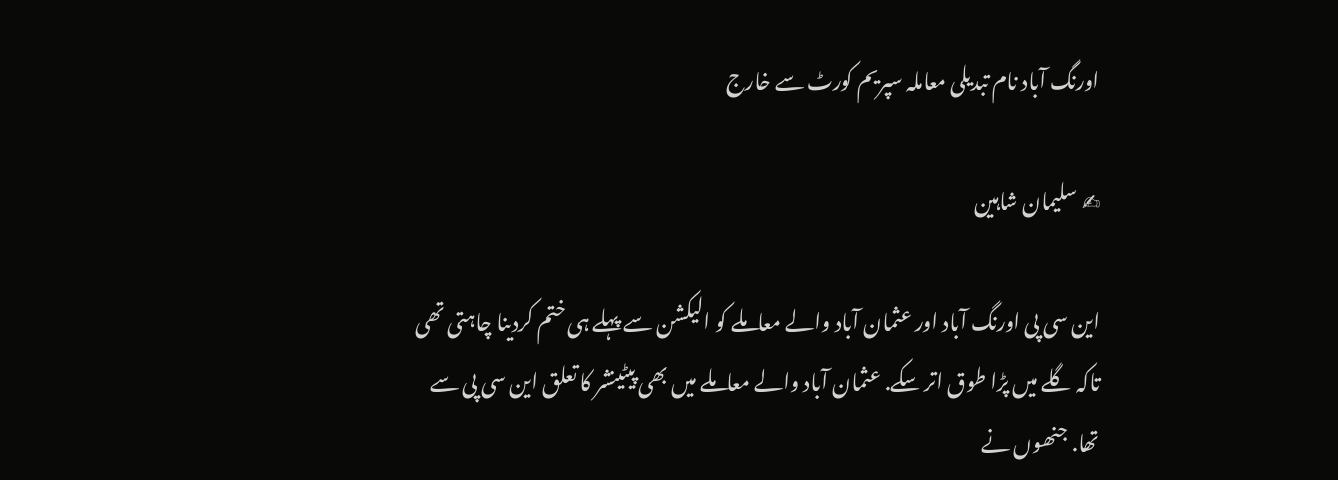اورنگ آباد نام تبدیلی معاملہ سپریم کورٹ سے خارج

✍ سلیمان شاہین

این سی پی اورنگ آباد اور عثمان آباد والے معاملے کو الیکشن سے پہلے ہی ختم کردینا چاہتی تھی تاکہ گلے میں پڑا طوق اتر سکے. عثمان آباد والے معاملے میں بھی پیٹینشر کا تعلق این سی پی سے تھا. جنھوں نے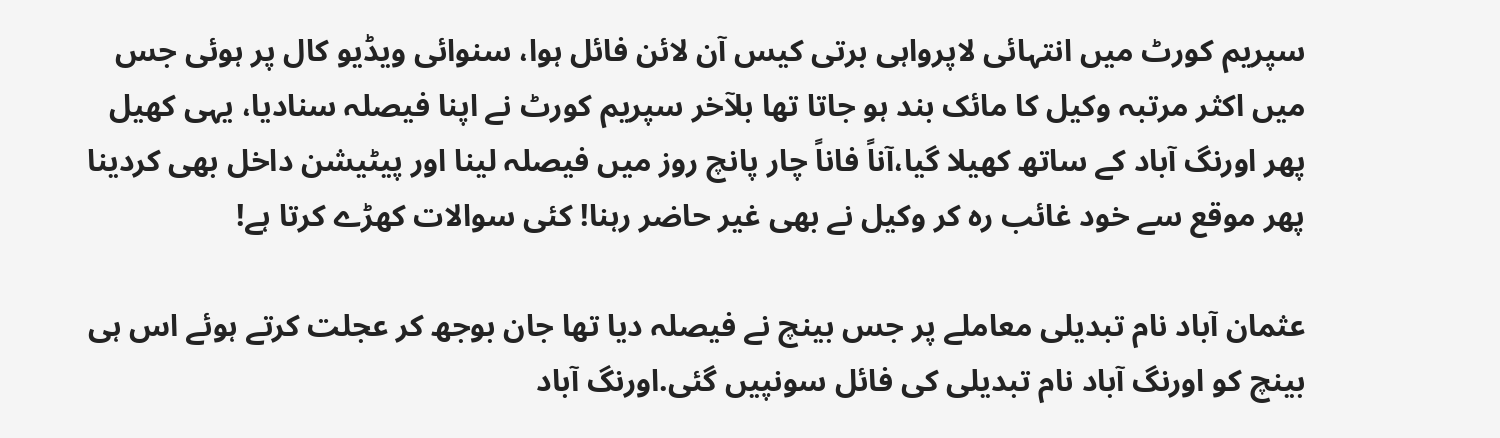سپریم کورٹ میں انتہائی لاپرواہی برتی کیس آن لائن فائل ہوا، سنوائی ویڈیو کال پر ہوئی جس میں اکثر مرتبہ وکیل کا مائک بند ہو جاتا تھا بلآخر سپریم کورٹ نے اپنا فیصلہ سنادیا، یہی کھیل پھر اورنگ آباد کے ساتھ کھیلا گیا،آناً فاناً چار پانچ روز میں فیصلہ لینا اور پیٹیشن داخل بھی کردینا پھر موقع سے خود غائب رہ کر وکیل نے بھی غیر حاضر رہنا! کئی سوالات کھڑے کرتا ہے!

عثمان آباد نام تبدیلی معاملے پر جس بینچ نے فیصلہ دیا تھا جان بوجھ کر عجلت کرتے ہوئے اس ہی بینچ کو اورنگ آباد نام تبدیلی کی فائل سونپیں گئی.اورنگ آباد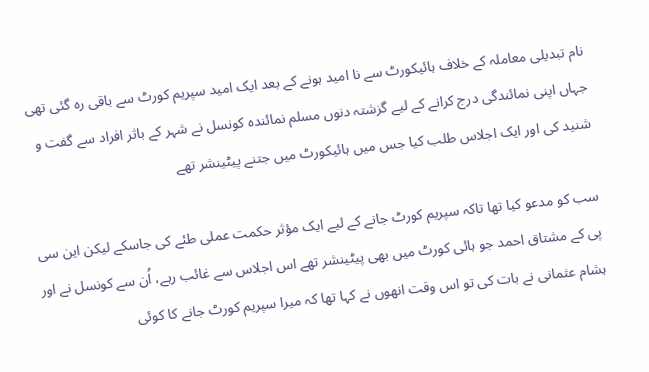نام تبدیلی معاملہ کے خلاف ہائیکورٹ سے نا امید ہونے کے بعد ایک امید سپریم کورٹ سے باقی رہ گئی تھی جہاں اپنی نمائندگی درج کرانے کے لیے گزشتہ دنوں مسلم نمائندہ کونسل نے شہر کے باثر افراد سے گفت و شنید کی اور ایک اجلاس طلب کیا جس میں ہائیکورٹ میں جتنے پیٹینشر تھے

سب کو مدعو کیا تھا تاکہ سپریم کورٹ جانے کے لیے ایک مؤثر حکمت عملی طئے کی جاسکے لیکن این سی پی کے مشتاق احمد جو ہائی کورٹ میں بھی پیٹینشر تھے اس اجلاس سے غائب رہے، اُن سے کونسل نے اور ہشام عثمانی نے بات کی تو اس وقت انھوں نے کہا تھا کہ میرا سپریم کورٹ جانے کا کوئی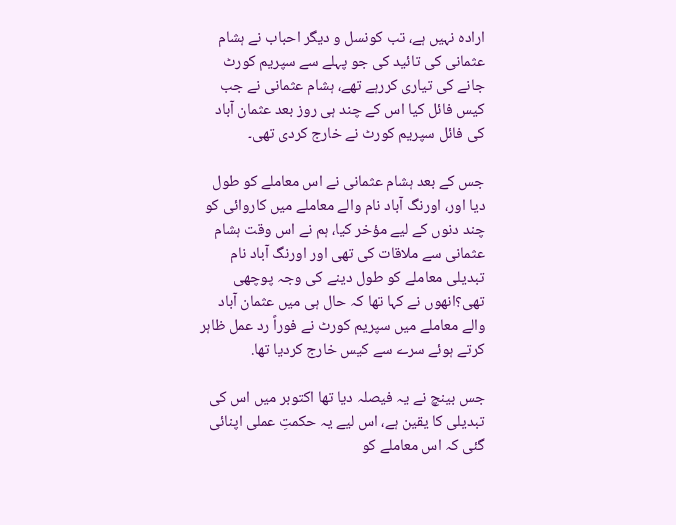ارادہ نہیں ہے، تب کونسل و دیگر احباب نے ہشام عثمانی کی تائید کی جو پہلے سے سپریم کورٹ جانے کی تیاری کررہے تھے، ہشام عثمانی نے جب کیس فائل کیا اس کے چند ہی روز بعد عثمان آباد کی فائل سپریم کورٹ نے خارج کردی تھی۔

جس کے بعد ہشام عثمانی نے اس معاملے کو طول دیا اور، اورنگ آباد نام والے معاملے میں کاروائی کو چند دنوں کے لیے مؤخر کیا، ہم نے اس وقت ہشام عثمانی سے ملاقات کی تھی اور اورنگ آباد نام تبدیلی معاملے کو طول دینے کی وجہ پوچھی تھی؟انھوں نے کہا تھا کہ حال ہی میں عثمان آباد والے معاملے میں سپریم کورٹ نے فوراً رد عمل ظاہر کرتے ہوئے سرے سے کیس خارج کردیا تھا.

جس بینچ نے یہ فیصلہ دیا تھا اکتوبر میں اس کی تبدیلی کا یقین ہے، اس لیے یہ حکمتِ عملی اپنائی گئی کہ اس معاملے کو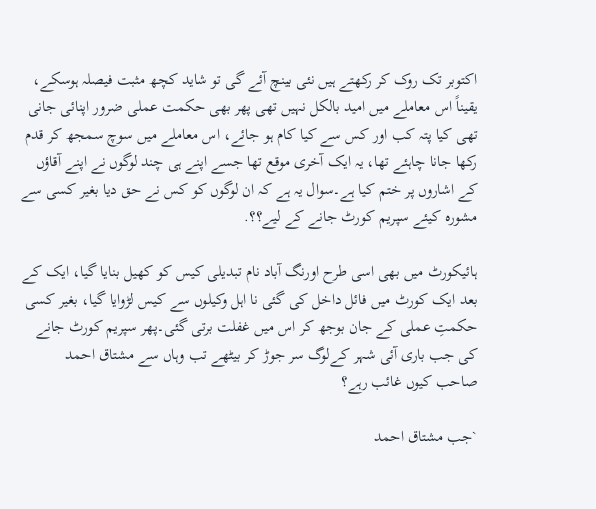اکتوبر تک روک کر رکھتے ہیں نئی بینچ آئے گی تو شاید کچھ مثبت فیصلہ ہوسکے، یقیناً اس معاملے میں امید بالکل نہیں تھی پھر بھی حکمت عملی ضرور اپنائی جانی تھی کیا پتہ کب اور کس سے کیا کام ہو جائے، اس معاملے میں سوچ سمجھ کر قدم رکھا جانا چاہئے تھا، یہ ایک آخری موقع تھا جسے اپنے ہی چند لوگوں نے اپنے آقاؤں کے اشاروں پر ختم کیا ہے۔سوال یہ ہے کہ ان لوگوں کو کس نے حق دیا بغیر کسی سے مشورہ کیئے سپریم کورٹ جانے کے لیے؟؟.

ہائیکورٹ میں بھی اسی طرح اورنگ آباد نام تبدیلی کیس کو کھیل بنایا گیا، ایک کے بعد ایک کورٹ میں فائل داخل کی گئی نا اہل وکیلوں سے کیس لڑوایا گیا، بغیر کسی حکمتِ عملی کے جان بوجھ کر اس میں غفلت برتی گئی۔پھر سپریم کورٹ جانے کی جب باری آئی شہر کےلوگ سر جوڑ کر بیٹھے تب وہاں سے مشتاق احمد صاحب کیوں غائب رہے؟

`جب مشتاق احمد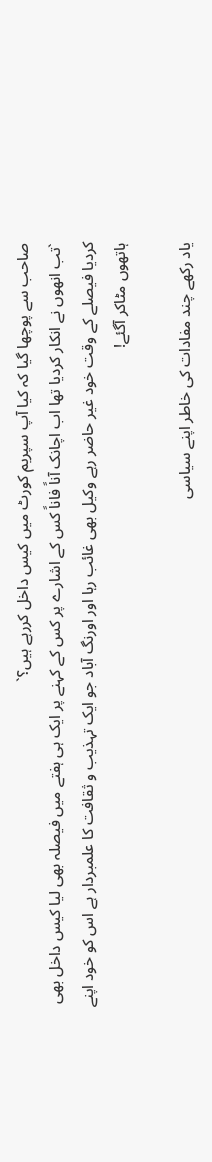صاحب سے پوچھا گیا کہ کیا آپ سپریم کورٹ میں کیس داخل کررہے ہیں؟`
`تب انھوں نے انکار کردیا تھا اب اچانک آناً فاناً کس کے اشارے پر کس کے کہنے پر ایک ہی ہفتے میں فیصلہ بھی لیا کیس داخل بھی کردیا فیصلے کے وقت خود غیر حاضر رہے وکیل بھی غائب رہا اور اورنگ آباد جو ایک تہذیب و ثقافت کا علمبردار ہے اس کو خود اپنے ہاتھوں مٹاکر آگئے!

یاد رکھے چند مفادات کی خاطر اپنے سیاسی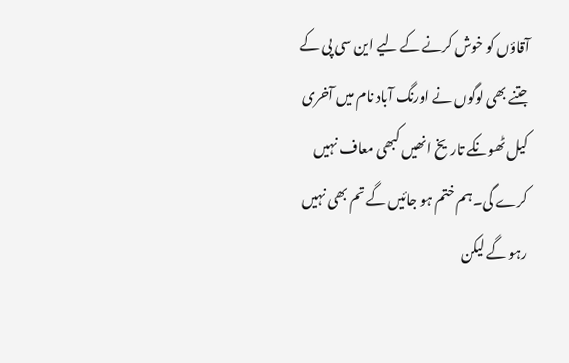آقاؤں کو خوش کرنے کے لیے این سی پی کے جتنے بھی لوگوں نے اورنگ آباد نام میں آخری کیل ٹھونکے تاریخ انھیں کبھی معاف نہیں کرے گی۔ہم ختم ہو جائیں گے تم بھی نہیں رہو گے لیکن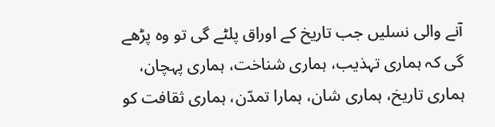آنے والی نسلیں جب تاریخ کے اوراق پلٹے گی تو وہ پڑھے گی کہ ہماری تہذیب، ہماری شناخت، ہماری پہچان، ہماری تاریخ، ہماری شان، ہمارا تمدّن، ہماری ثقافت کو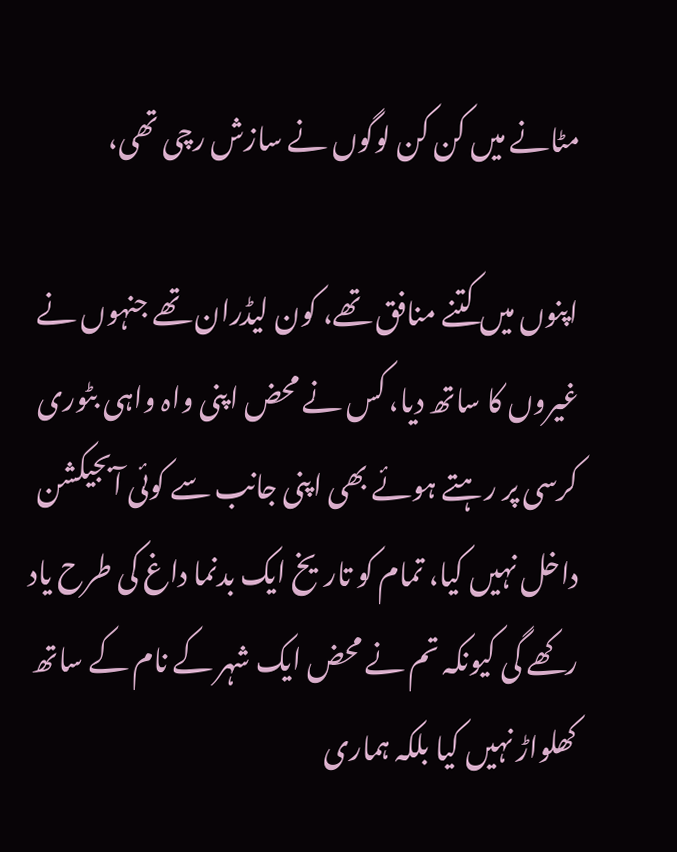مٹانے میں کن کن لوگوں نے سازش رچی تھی،

اپنوں میں کتنے منافق تھے، کون لیڈران تھے جنہوں نے غیروں کا ساتھ دیا، کس نے محض اپنی واہ واہی بٹوری کرسی پر رہتے ہوئے بھی اپنی جانب سے کوئی آبجیکشن داخل نہیں کیا، تمام کو تاریخ ایک بدنما داغ کی طرح یاد رکھے گی کیونکہ تم نے محض ایک شہر کے نام کے ساتھ کھلواڑ نہیں کیا بلکہ ہماری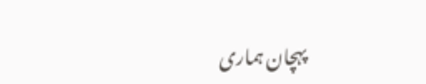پہچان ہماری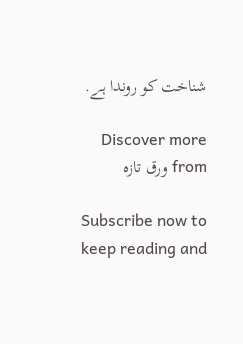شناخت کو روندا ہے.

Discover more from ورق تازہ

Subscribe now to keep reading and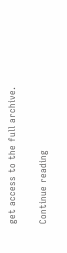get access to the full archive.

Continue reading